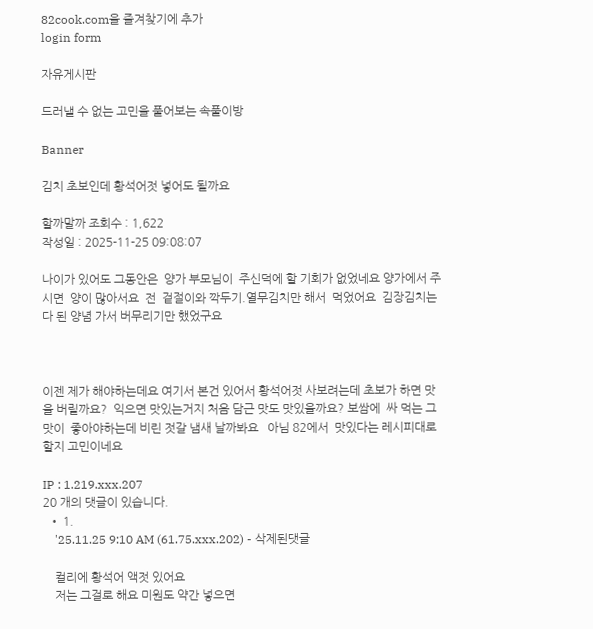82cook.com을 즐겨찾기에 추가
login form

자유게시판

드러낼 수 없는 고민을 풀어보는 속풀이방

Banner

김치 초보인데 황석어젓 넣어도 될까요

할까말까 조회수 : 1,622
작성일 : 2025-11-25 09:08:07

나이가 있어도 그동안은  양가 부모님이  주신덕에 할 기회가 없었네요 양가에서 주시면  양이 많아서요  전  겉절이와 깍두기.열무김치만 해서  먹었어요  김장김치는   다 된 양념 가서 버무리기만 했었구요



이젠 제가 해야하는데요 여기서 본건 있어서 황석어젓 사보려는데 초보가 하면 맛을 버릴까요?  익으면 맛있는거지 처음 담근 맛도 맛있을까요? 보쌈에  싸 먹는 그 맛이  좋아야하는데 비린 젓갈 냄새 날까봐요   아님 82에서  맛있다는 레시피대로 할지 고민이네요

IP : 1.219.xxx.207
20 개의 댓글이 있습니다.
  • 1.
    '25.11.25 9:10 AM (61.75.xxx.202) - 삭제된댓글

    컬리에 황석어 액젓 있어요
    저는 그걸로 해요 미원도 약간 넣으면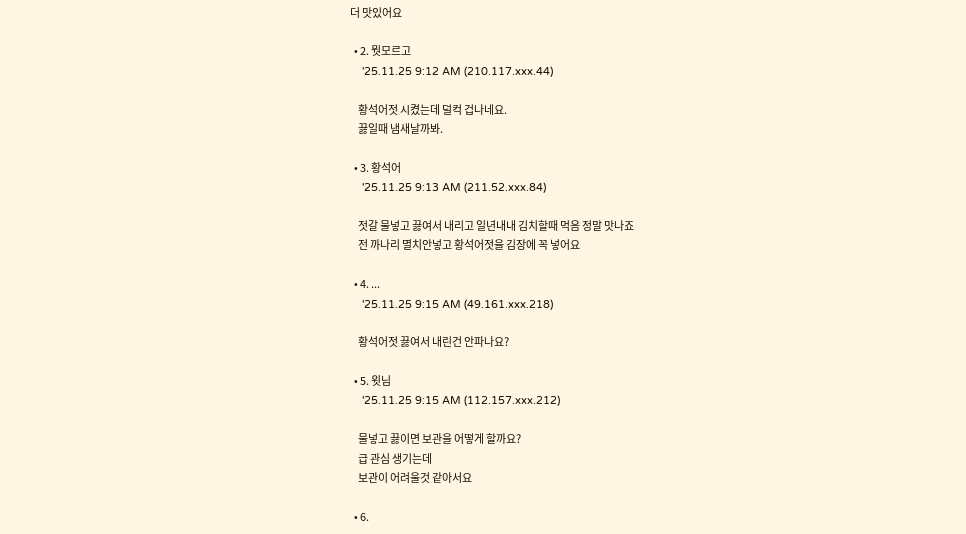더 맛있어요

  • 2. 뭣모르고
    '25.11.25 9:12 AM (210.117.xxx.44)

    황석어젓 시켰는데 덜컥 겁나네요.
    끓일때 냄새날까봐.

  • 3. 황석어
    '25.11.25 9:13 AM (211.52.xxx.84)

    젓갈 물넣고 끓여서 내리고 일년내내 김치할때 먹음 정말 맛나죠
    전 까나리 멸치안넣고 황석어젓을 김장에 꼭 넣어요

  • 4. ...
    '25.11.25 9:15 AM (49.161.xxx.218)

    황석어젓 끓여서 내린건 안파나요?

  • 5. 윗님
    '25.11.25 9:15 AM (112.157.xxx.212)

    물넣고 끓이면 보관을 어떻게 할까요?
    급 관심 생기는데
    보관이 어려울것 같아서요

  • 6.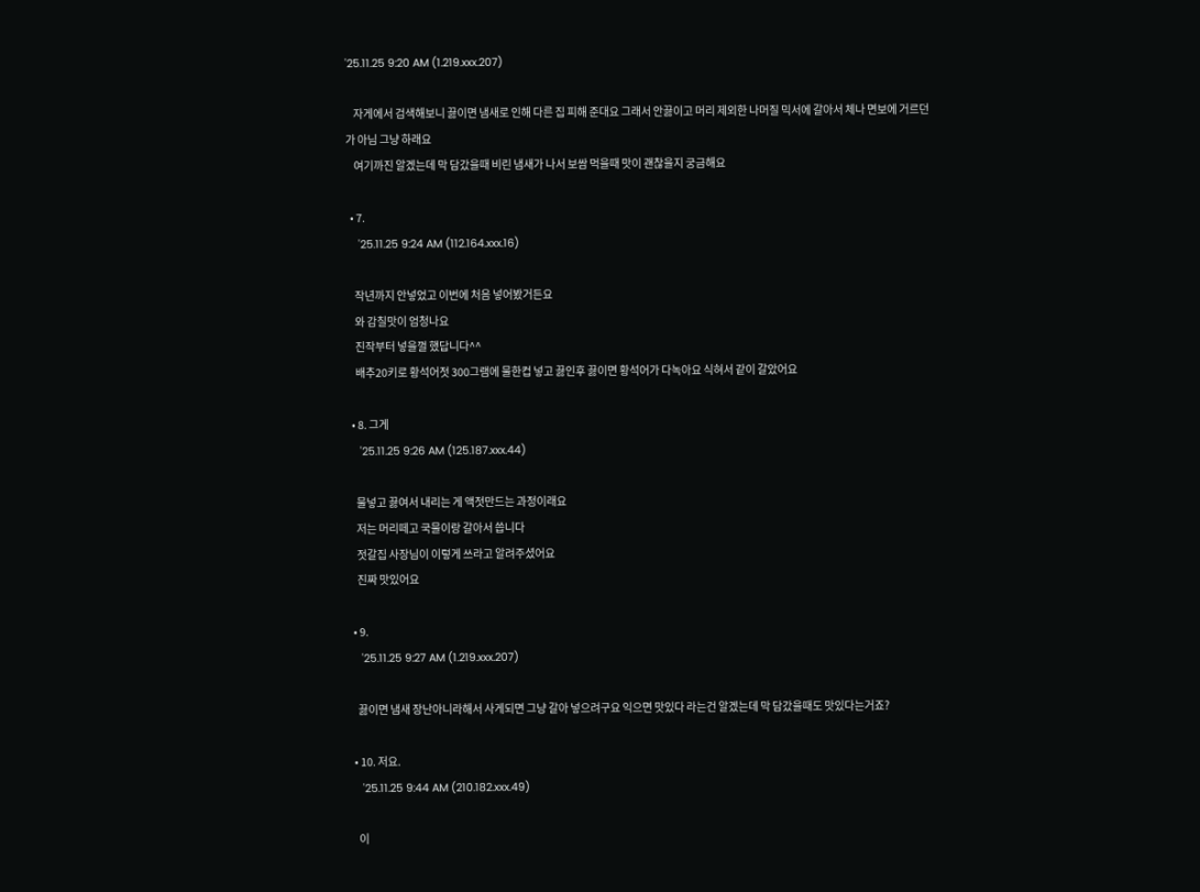'25.11.25 9:20 AM (1.219.xxx.207)

    자게에서 검색해보니 끓이면 냄새로 인해 다른 집 피해 준대요 그래서 안끓이고 머리 제외한 나머질 믹서에 갈아서 체나 면보에 거르던가 아님 그냥 하래요
    여기까진 알겠는데 막 담갔을때 비린 냄새가 나서 보쌈 먹을때 맛이 괜찮을지 궁금해요

  • 7.
    '25.11.25 9:24 AM (112.164.xxx.16)

    작년까지 안넣었고 이번에 처음 넣어봤거든요
    와 감칠맛이 엄청나요
    진작부터 넣을껄 했답니다^^
    배추20키로 황석어젓 300그램에 물한컵 넣고 끓인후 끓이면 황석어가 다녹아요 식혀서 같이 갈았어요

  • 8. 그게
    '25.11.25 9:26 AM (125.187.xxx.44)

    물넣고 끓여서 내리는 게 액젓만드는 과정이래요
    저는 머리떼고 국물이랑 갈아서 씁니다
    젓갈집 사장님이 이렇게 쓰라고 알려주셨어요
    진짜 맛있어요

  • 9.
    '25.11.25 9:27 AM (1.219.xxx.207)

    끓이면 냄새 장난아니라해서 사게되면 그냥 갈아 넣으려구요 익으면 맛있다 라는건 알겠는데 막 담갔을때도 맛있다는거죠?

  • 10. 저요.
    '25.11.25 9:44 AM (210.182.xxx.49)

    이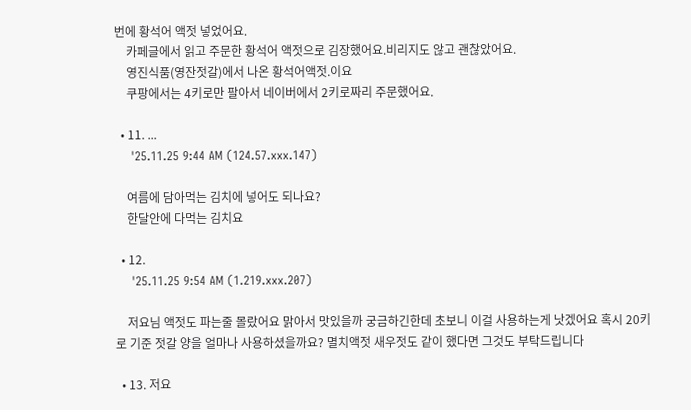번에 황석어 액젓 넣었어요.
    카페글에서 읽고 주문한 황석어 액젓으로 김장했어요.비리지도 않고 괜찮았어요.
    영진식품(영잔젓갈)에서 나온 황석어액젓.이요
    쿠팡에서는 4키로만 팔아서 네이버에서 2키로짜리 주문했어요.

  • 11. ...
    '25.11.25 9:44 AM (124.57.xxx.147)

    여름에 담아먹는 김치에 넣어도 되나요?
    한달안에 다먹는 김치요

  • 12.
    '25.11.25 9:54 AM (1.219.xxx.207)

    저요님 액젓도 파는줄 몰랐어요 맑아서 맛있을까 궁금하긴한데 초보니 이걸 사용하는게 낫겠어요 혹시 20키로 기준 젓갈 양을 얼마나 사용하셨을까요? 멸치액젓 새우젓도 같이 했다면 그것도 부탁드립니다

  • 13. 저요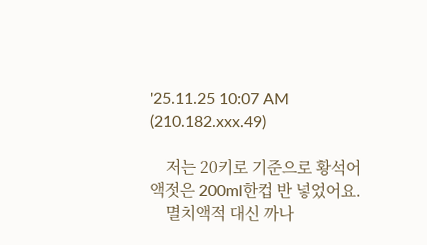'25.11.25 10:07 AM (210.182.xxx.49)

    저는 20키로 기준으로 황석어액젓은 200ml한컵 반 넣었어요.
    멸치액적 대신 까나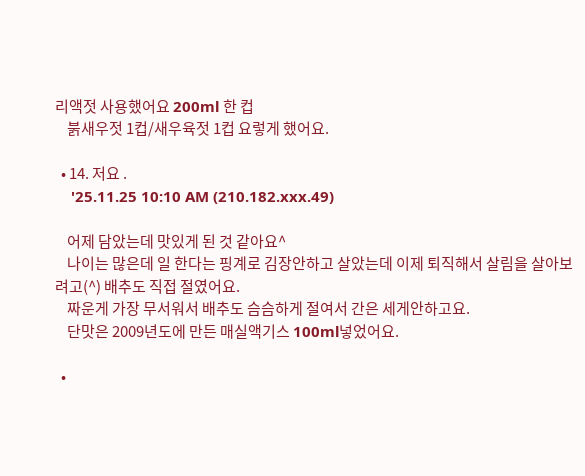리액젓 사용했어요 200ml 한 컵
    붉새우젓 1컵/새우육젓 1컵 요렇게 했어요.

  • 14. 저요 .
    '25.11.25 10:10 AM (210.182.xxx.49)

    어제 담았는데 맛있게 된 것 같아요^
    나이는 많은데 일 한다는 핑계로 김장안하고 살았는데 이제 퇴직해서 살림을 살아보려고(^) 배추도 직접 절였어요.
    짜운게 가장 무서워서 배추도 슴슴하게 절여서 간은 세게안하고요.
    단맛은 2009년도에 만든 매실액기스 100ml넣었어요.

  •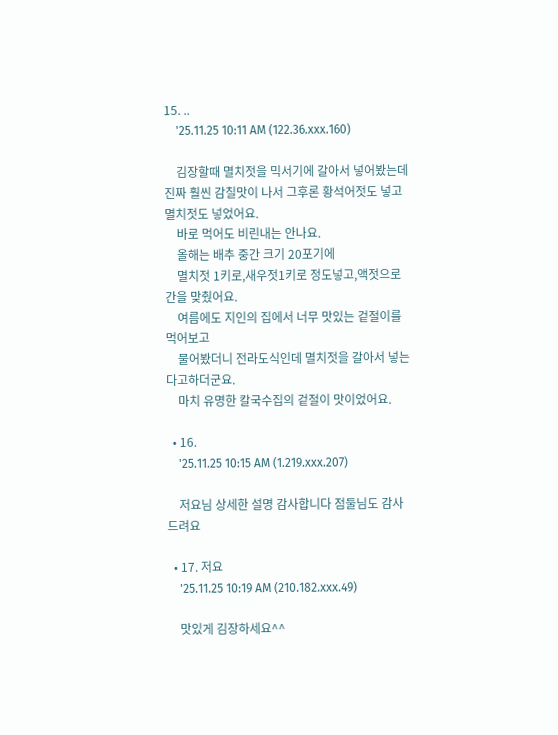15. ..
    '25.11.25 10:11 AM (122.36.xxx.160)

    김장할때 멸치젓을 믹서기에 갈아서 넣어봤는데 진짜 훨씬 감칠맛이 나서 그후론 황석어젓도 넣고 멸치젓도 넣었어요.
    바로 먹어도 비린내는 안나요.
    올해는 배추 중간 크기 20포기에
    멸치젓 1키로,새우젓1키로 정도넣고,액젓으로 간을 맞췄어요.
    여름에도 지인의 집에서 너무 맛있는 겉절이를 먹어보고
    물어봤더니 전라도식인데 멸치젓을 갈아서 넣는다고하더군요.
    마치 유명한 칼국수집의 겉절이 맛이었어요.

  • 16.
    '25.11.25 10:15 AM (1.219.xxx.207)

    저요님 상세한 설명 감사합니다 점둘님도 감사드려요

  • 17. 저요
    '25.11.25 10:19 AM (210.182.xxx.49)

    맛있게 김장하세요^^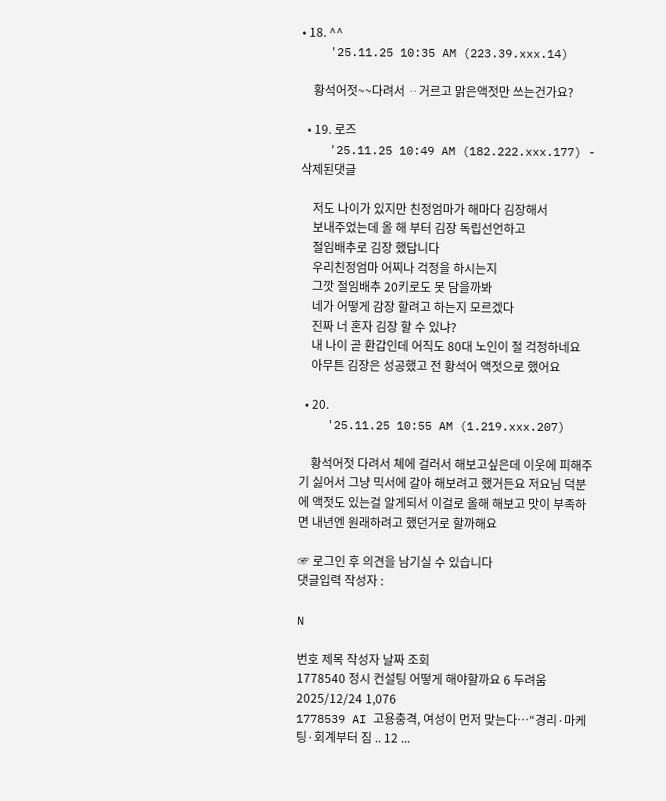• 18. ^^
    '25.11.25 10:35 AM (223.39.xxx.14)

    황석어젓~~다려서 ᆢ거르고 맑은액젓만 쓰는건가요?

  • 19. 로즈
    '25.11.25 10:49 AM (182.222.xxx.177) - 삭제된댓글

    저도 나이가 있지만 친정엄마가 해마다 김장해서
    보내주었는데 올 해 부터 김장 독립선언하고
    절임배추로 김장 했답니다
    우리친정엄마 어찌나 걱정을 하시는지
    그깟 절임배추 20키로도 못 담을까봐
    네가 어떻게 감장 할려고 하는지 모르겠다
    진짜 너 혼자 김장 할 수 있냐?
    내 나이 곧 환갑인데 어직도 80대 노인이 절 걱정하네요
    아무튼 김장은 성공했고 전 황석어 액젓으로 했어요

  • 20.
    '25.11.25 10:55 AM (1.219.xxx.207)

    황석어젓 다려서 쳬에 걸러서 해보고싶은데 이웃에 피해주기 싫어서 그냥 믹서에 갈아 해보려고 했거든요 저요님 덕분에 액젓도 있는걸 알게되서 이걸로 올해 해보고 맛이 부족하면 내년엔 원래하려고 했던거로 할까해요

☞ 로그인 후 의견을 남기실 수 있습니다
댓글입력 작성자 :

N

번호 제목 작성자 날짜 조회
1778540 정시 컨설팅 어떻게 해야할까요 6 두려움 2025/12/24 1,076
1778539 AI 고용충격, 여성이 먼저 맞는다…“경리·마케팅·회계부터 짐 .. 12 ...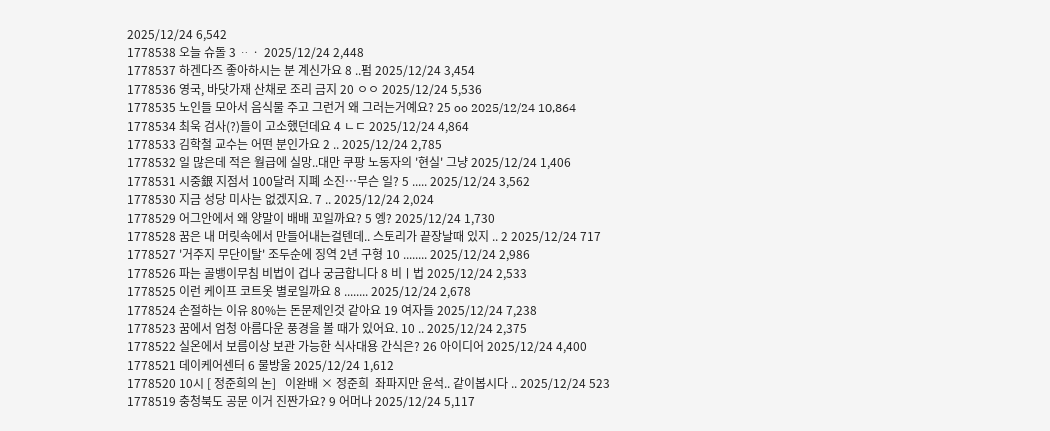2025/12/24 6,542
1778538 오늘 슈돌 3 ᆢㆍ 2025/12/24 2,448
1778537 하겐다즈 좋아하시는 분 계신가요 8 ..펌 2025/12/24 3,454
1778536 영국, 바닷가재 산채로 조리 금지 20 ㅇㅇ 2025/12/24 5,536
1778535 노인들 모아서 음식물 주고 그런거 왜 그러는거예요? 25 oo 2025/12/24 10,864
1778534 최욱 검사(?)들이 고소했던데요 4 ㄴㄷ 2025/12/24 4,864
1778533 김학철 교수는 어떤 분인가요 2 .. 2025/12/24 2,785
1778532 일 많은데 적은 월급에 실망..대만 쿠팡 노동자의 '현실' 그냥 2025/12/24 1,406
1778531 시중銀 지점서 100달러 지폐 소진…무슨 일? 5 ..... 2025/12/24 3,562
1778530 지금 성당 미사는 없겠지요. 7 .. 2025/12/24 2,024
1778529 어그안에서 왜 양말이 배배 꼬일까요? 5 엥? 2025/12/24 1,730
1778528 꿈은 내 머릿속에서 만들어내는걸텐데.. 스토리가 끝장날때 있지 .. 2 2025/12/24 717
1778527 '거주지 무단이탈' 조두순에 징역 2년 구형 10 ........ 2025/12/24 2,986
1778526 파는 골뱅이무침 비법이 겁나 궁금합니다 8 비ㅣ법 2025/12/24 2,533
1778525 이런 케이프 코트옷 별로일까요 8 ........ 2025/12/24 2,678
1778524 손절하는 이유 80%는 돈문제인것 같아요 19 여자들 2025/12/24 7,238
1778523 꿈에서 엄청 아름다운 풍경을 볼 때가 있어요. 10 .. 2025/12/24 2,375
1778522 실온에서 보름이상 보관 가능한 식사대용 간식은? 26 아이디어 2025/12/24 4,400
1778521 데이케어센터 6 물방울 2025/12/24 1,612
1778520 10시 [ 정준희의 논]   이완배 × 정준희  좌파지만 윤석.. 같이봅시다 .. 2025/12/24 523
1778519 충청북도 공문 이거 진짠가요? 9 어머나 2025/12/24 5,117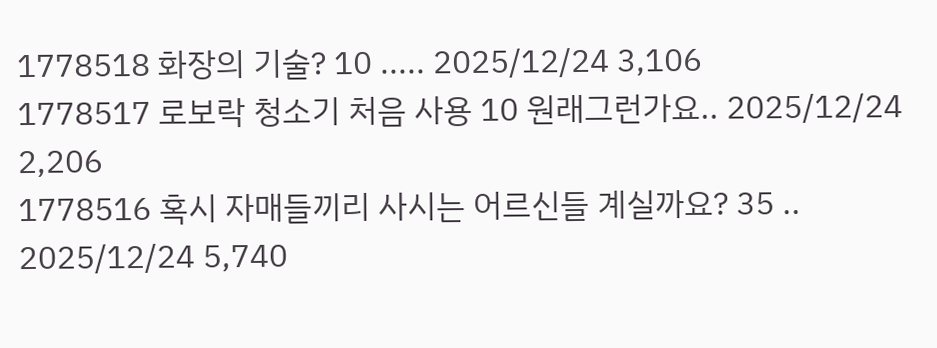1778518 화장의 기술? 10 ..... 2025/12/24 3,106
1778517 로보락 청소기 처음 사용 10 원래그런가요.. 2025/12/24 2,206
1778516 혹시 자매들끼리 사시는 어르신들 계실까요? 35 .. 2025/12/24 5,740